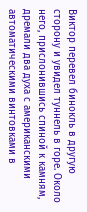Виктор перевел бинокль в другую сторону и увидел туннель в горе. Около него, прислонившись спиной к камням, дремали два духа с американскими автоматическими винтовками в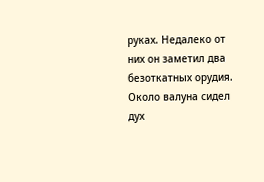руках. Недалеко от них он заметил два безоткатных орудия. Около валуна сидел дух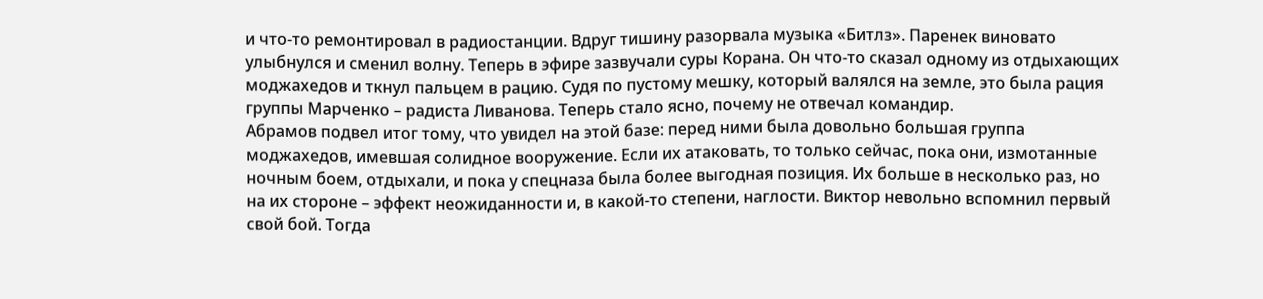и что-то ремонтировал в радиостанции. Вдруг тишину разорвала музыка «Битлз». Паренек виновато улыбнулся и сменил волну. Теперь в эфире зазвучали суры Корана. Он что-то сказал одному из отдыхающих моджахедов и ткнул пальцем в рацию. Судя по пустому мешку, который валялся на земле, это была рация группы Марченко – радиста Ливанова. Теперь стало ясно, почему не отвечал командир.
Абрамов подвел итог тому, что увидел на этой базе: перед ними была довольно большая группа моджахедов, имевшая солидное вооружение. Если их атаковать, то только сейчас, пока они, измотанные ночным боем, отдыхали, и пока у спецназа была более выгодная позиция. Их больше в несколько раз, но на их стороне – эффект неожиданности и, в какой-то степени, наглости. Виктор невольно вспомнил первый свой бой. Тогда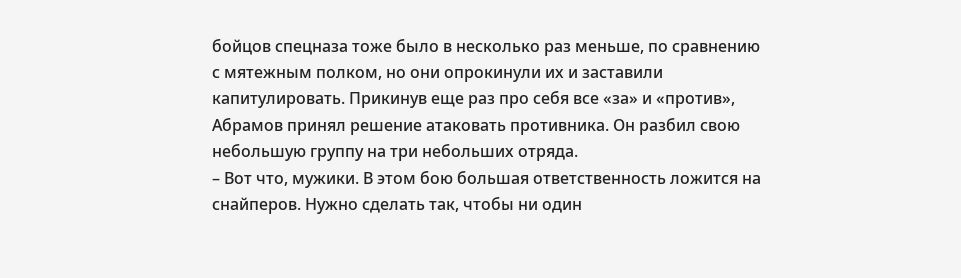бойцов спецназа тоже было в несколько раз меньше, по сравнению с мятежным полком, но они опрокинули их и заставили капитулировать. Прикинув еще раз про себя все «за» и «против», Абрамов принял решение атаковать противника. Он разбил свою небольшую группу на три небольших отряда.
– Вот что, мужики. В этом бою большая ответственность ложится на снайперов. Нужно сделать так, чтобы ни один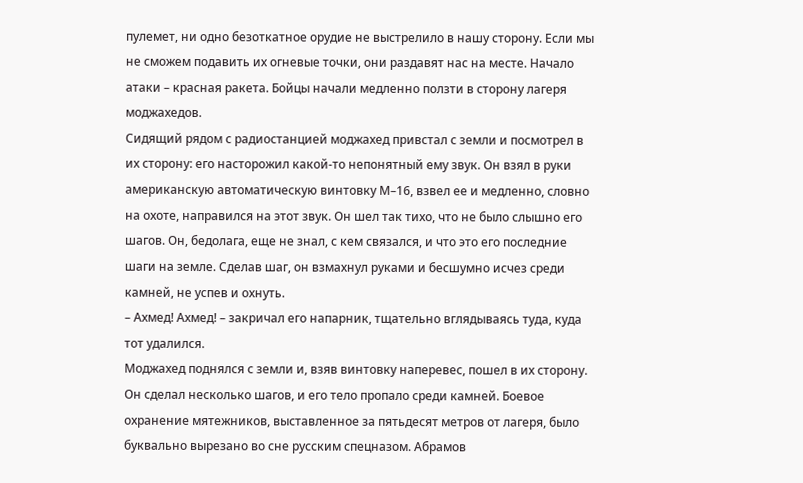пулемет, ни одно безоткатное орудие не выстрелило в нашу сторону. Если мы не сможем подавить их огневые точки, они раздавят нас на месте. Начало атаки – красная ракета. Бойцы начали медленно ползти в сторону лагеря моджахедов.
Сидящий рядом с радиостанцией моджахед привстал с земли и посмотрел в их сторону: его насторожил какой-то непонятный ему звук. Он взял в руки американскую автоматическую винтовку М–16, взвел ее и медленно, словно на охоте, направился на этот звук. Он шел так тихо, что не было слышно его шагов. Он, бедолага, еще не знал, с кем связался, и что это его последние шаги на земле. Сделав шаг, он взмахнул руками и бесшумно исчез среди камней, не успев и охнуть.
– Ахмед! Ахмед! – закричал его напарник, тщательно вглядываясь туда, куда тот удалился.
Моджахед поднялся с земли и, взяв винтовку наперевес, пошел в их сторону. Он сделал несколько шагов, и его тело пропало среди камней. Боевое охранение мятежников, выставленное за пятьдесят метров от лагеря, было буквально вырезано во сне русским спецназом. Абрамов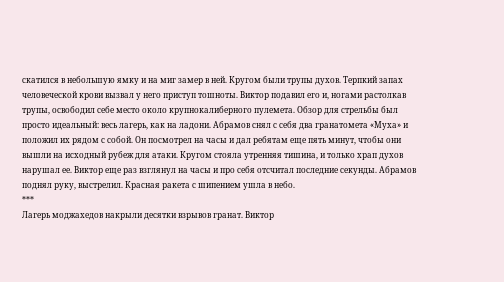скатился в небольшую ямку и на миг замер в ней. Кругом были трупы духов. Терпкий запах человеческой крови вызвал у него приступ тошноты. Виктор подавил его и, ногами растолкав трупы, освободил себе место около крупнокалиберного пулемета. Обзор для стрельбы был просто идеальный: весь лагерь, как на ладони. Абрамов снял с себя два гранатомета «Муха» и положил их рядом с собой. Он посмотрел на часы и дал ребятам еще пять минут, чтобы они вышли на исходный рубеж для атаки. Кругом стояла утренняя тишина, и только храп духов нарушал ее. Виктор еще раз взглянул на часы и про себя отсчитал последние секунды. Абрамов поднял руку, выстрелил. Красная ракета с шипением ушла в небо.
***
Лагерь моджахедов накрыли десятки взрывов гранат. Виктор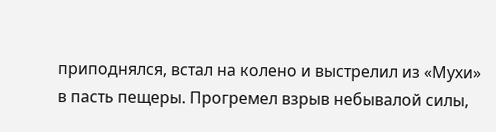приподнялся, встал на колено и выстрелил из «Мухи» в пасть пещеры. Прогремел взрыв небывалой силы,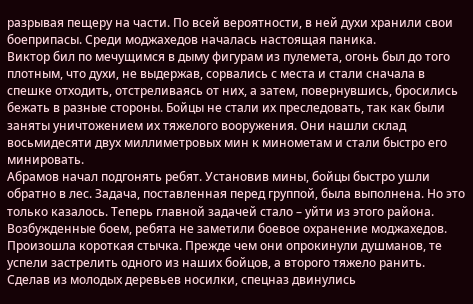разрывая пещеру на части. По всей вероятности, в ней духи хранили свои боеприпасы. Среди моджахедов началась настоящая паника.
Виктор бил по мечущимся в дыму фигурам из пулемета, огонь был до того плотным, что духи, не выдержав, сорвались с места и стали сначала в спешке отходить, отстреливаясь от них, а затем, повернувшись, бросились бежать в разные стороны. Бойцы не стали их преследовать, так как были заняты уничтожением их тяжелого вооружения. Они нашли склад восьмидесяти двух миллиметровых мин к минометам и стали быстро его минировать.
Абрамов начал подгонять ребят. Установив мины, бойцы быстро ушли обратно в лес. Задача, поставленная перед группой, была выполнена. Но это только казалось. Теперь главной задачей стало – уйти из этого района. Возбужденные боем, ребята не заметили боевое охранение моджахедов. Произошла короткая стычка. Прежде чем они опрокинули душманов, те успели застрелить одного из наших бойцов, а второго тяжело ранить. Сделав из молодых деревьев носилки, спецназ двинулись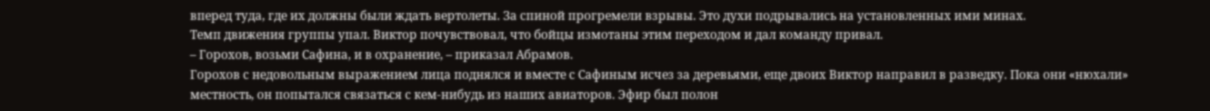вперед туда, где их должны были ждать вертолеты. За спиной прогремели взрывы. Это духи подрывались на установленных ими минах.
Темп движения группы упал. Виктор почувствовал, что бойцы измотаны этим переходом и дал команду привал.
– Горохов, возьми Сафина, и в охранение, – приказал Абрамов.
Горохов с недовольным выражением лица поднялся и вместе с Сафиным исчез за деревьями, еще двоих Виктор направил в разведку. Пока они «нюхали» местность, он попытался связаться с кем-нибудь из наших авиаторов. Эфир был полон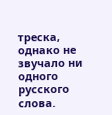треска, однако не звучало ни одного русского слова.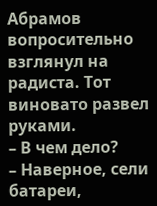Абрамов вопросительно взглянул на радиста. Тот виновато развел руками.
– В чем дело?
– Наверное, сели батареи,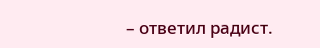– ответил радист.